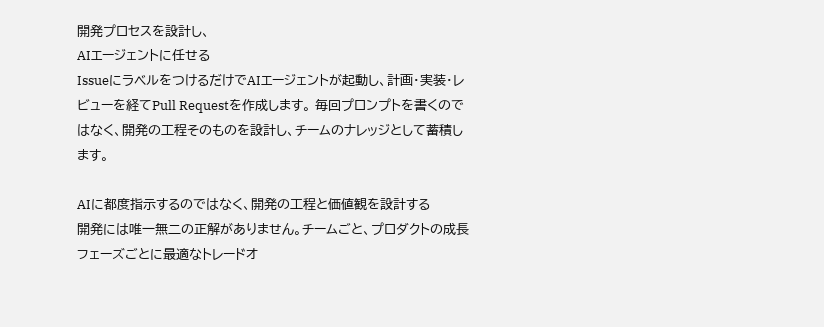開発プロセスを設計し、
AIエージェントに任せる
IssueにラベルをつけるだけでAIエージェントが起動し、計画・実装・レビューを経てPull Requestを作成します。 毎回プロンプトを書くのではなく、開発の工程そのものを設計し、チームのナレッジとして蓄積します。

AIに都度指示するのではなく、開発の工程と価値観を設計する
開発には唯一無二の正解がありません。チームごと、プロダクトの成長フェーズごとに最適なトレードオ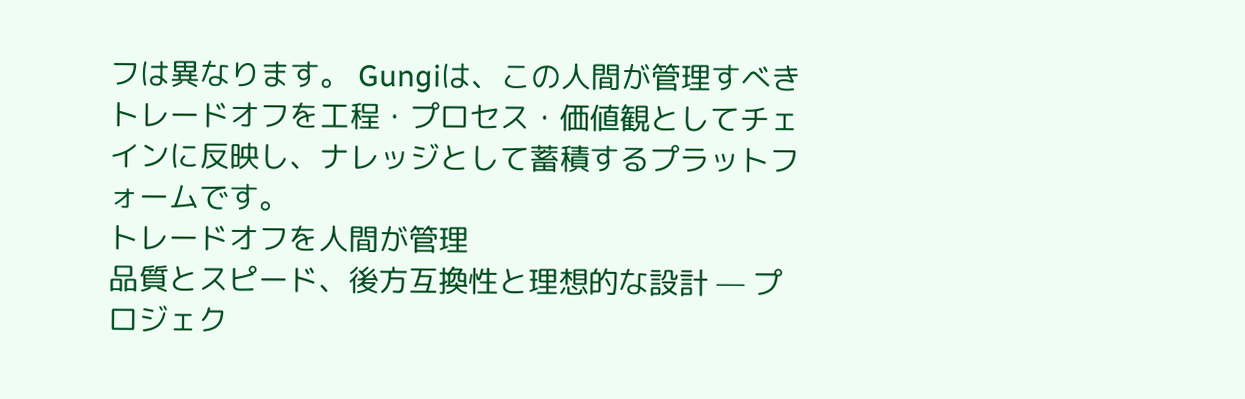フは異なります。 Gungiは、この人間が管理すべきトレードオフを工程・プロセス・価値観としてチェインに反映し、ナレッジとして蓄積するプラットフォームです。
トレードオフを人間が管理
品質とスピード、後方互換性と理想的な設計 — プロジェク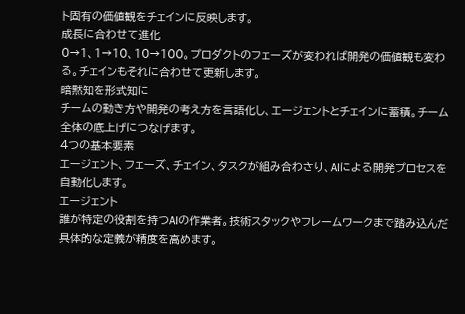ト固有の価値観をチェインに反映します。
成長に合わせて進化
0→1、1→10、10→100。プロダクトのフェーズが変われば開発の価値観も変わる。チェインもそれに合わせて更新します。
暗黙知を形式知に
チームの動き方や開発の考え方を言語化し、エージェントとチェインに蓄積。チーム全体の底上げにつなげます。
4つの基本要素
エージェント、フェーズ、チェイン、タスクが組み合わさり、AIによる開発プロセスを自動化します。
エージェント
誰が特定の役割を持つAIの作業者。技術スタックやフレームワークまで踏み込んだ具体的な定義が精度を高めます。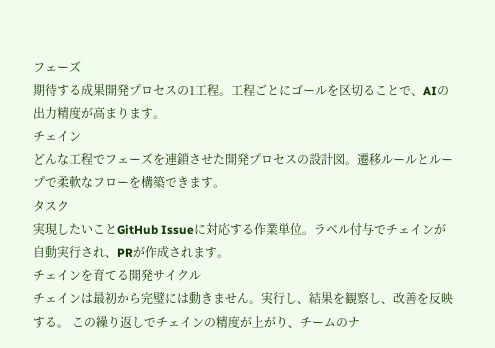フェーズ
期待する成果開発プロセスの1工程。工程ごとにゴールを区切ることで、AIの出力精度が高まります。
チェイン
どんな工程でフェーズを連鎖させた開発プロセスの設計図。遷移ルールとループで柔軟なフローを構築できます。
タスク
実現したいことGitHub Issueに対応する作業単位。ラベル付与でチェインが自動実行され、PRが作成されます。
チェインを育てる開発サイクル
チェインは最初から完璧には動きません。実行し、結果を観察し、改善を反映する。 この繰り返しでチェインの精度が上がり、チームのナ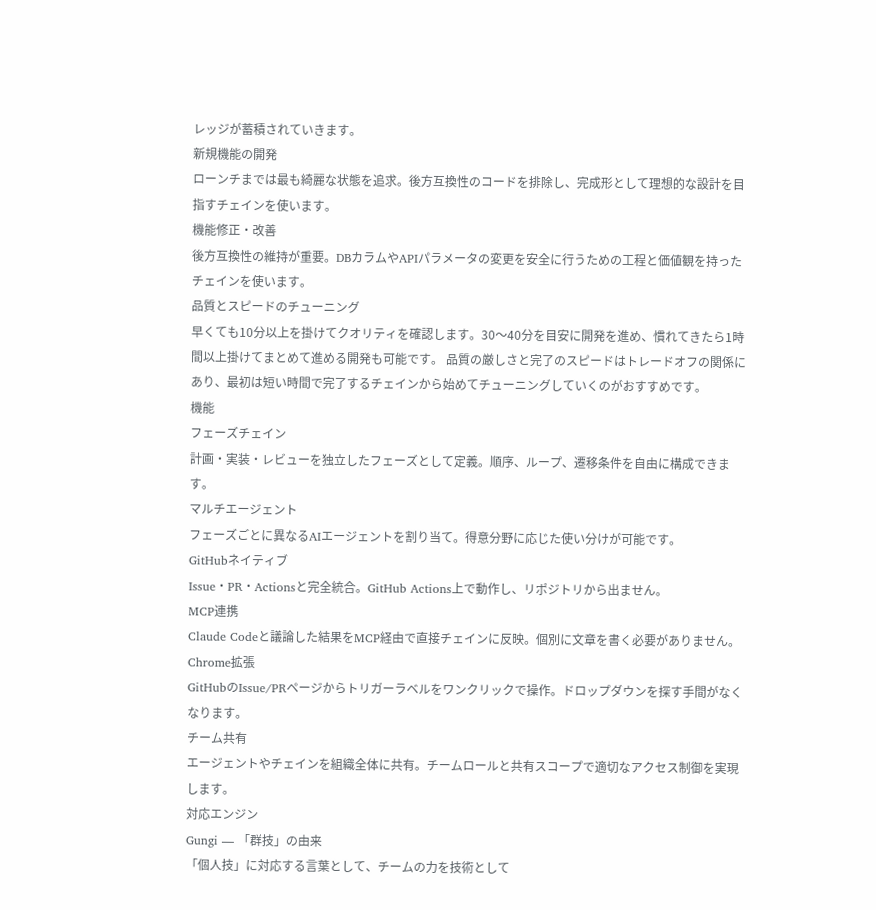レッジが蓄積されていきます。
新規機能の開発
ローンチまでは最も綺麗な状態を追求。後方互換性のコードを排除し、完成形として理想的な設計を目指すチェインを使います。
機能修正・改善
後方互換性の維持が重要。DBカラムやAPIパラメータの変更を安全に行うための工程と価値観を持ったチェインを使います。
品質とスピードのチューニング
早くても10分以上を掛けてクオリティを確認します。30〜40分を目安に開発を進め、慣れてきたら1時間以上掛けてまとめて進める開発も可能です。 品質の厳しさと完了のスピードはトレードオフの関係にあり、最初は短い時間で完了するチェインから始めてチューニングしていくのがおすすめです。
機能
フェーズチェイン
計画・実装・レビューを独立したフェーズとして定義。順序、ループ、遷移条件を自由に構成できます。
マルチエージェント
フェーズごとに異なるAIエージェントを割り当て。得意分野に応じた使い分けが可能です。
GitHubネイティブ
Issue・PR・Actionsと完全統合。GitHub Actions上で動作し、リポジトリから出ません。
MCP連携
Claude Codeと議論した結果をMCP経由で直接チェインに反映。個別に文章を書く必要がありません。
Chrome拡張
GitHubのIssue/PRページからトリガーラベルをワンクリックで操作。ドロップダウンを探す手間がなくなります。
チーム共有
エージェントやチェインを組織全体に共有。チームロールと共有スコープで適切なアクセス制御を実現します。
対応エンジン
Gungi — 「群技」の由来
「個人技」に対応する言葉として、チームの力を技術として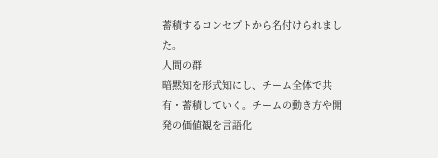蓄積するコンセプトから名付けられました。
人間の群
暗黙知を形式知にし、チーム全体で共有・蓄積していく。チームの動き方や開発の価値観を言語化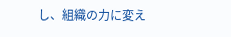し、組織の力に変え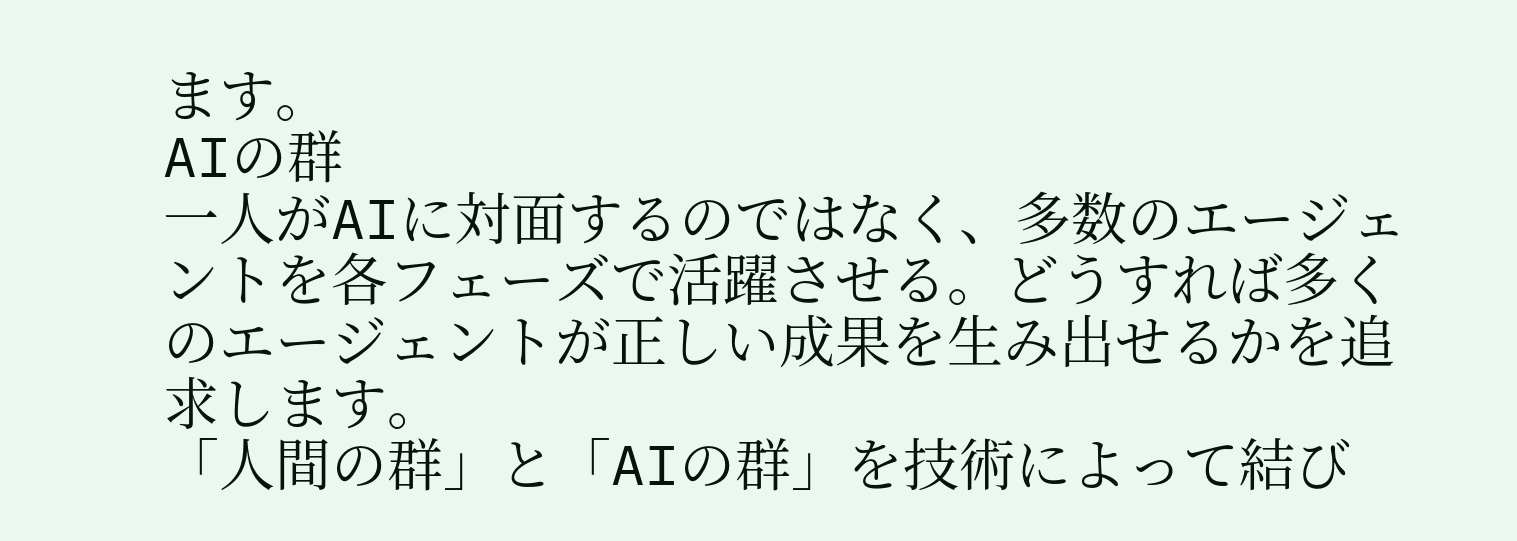ます。
AIの群
一人がAIに対面するのではなく、多数のエージェントを各フェーズで活躍させる。どうすれば多くのエージェントが正しい成果を生み出せるかを追求します。
「人間の群」と「AIの群」を技術によって結び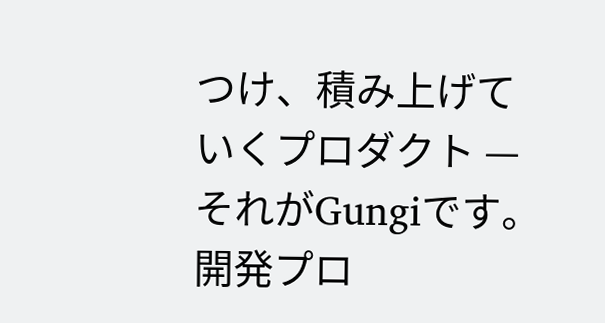つけ、積み上げていくプロダクト — それがGungiです。
開発プロ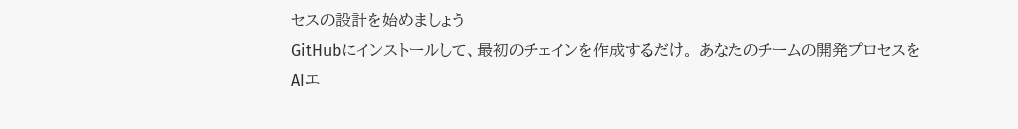セスの設計を始めましょう
GitHubにインストールして、最初のチェインを作成するだけ。 あなたのチームの開発プロセスをAIエ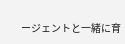ージェントと一緒に育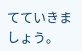てていきましょう。